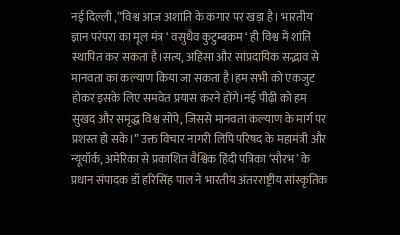नई दिल्ली ,”विश्व आज अशांति के कगार पर खड़ा है। भारतीय ज्ञान परंपरा का मूल मंत्र ‘ वसुधैव कुटुम्बकम ‘ ही विश्व में शांति स्थापित कर सकता है।सत्य, अहिंसा और सांप्रदायिक सद्भाव से मानवता का कल्याण किया जा सकता है।हम सभी को एकजुट होकर इसके लिए समवेत प्रयास करने होंगे।नई पीढ़ी को हम सुखद और समृद्ध विश्व सोंपे, जिससे मानवता कल्याण के मार्ग पर प्रशस्त हो सके।” उक्त विचार नागरी लिपि परिषद के महामंत्री और न्यूयॉर्क, अमेरिका से प्रकाशित वैश्विक हिंदी पत्रिका ‘सौरभ’ के प्रधान संपादक डॉ हरिसिंह पाल ने भारतीय अंतरराष्ट्रीय सांस्कृतिक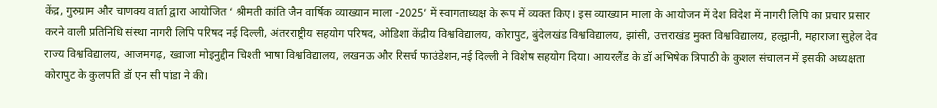केंद्र, गुरुग्राम और चाणक्य वार्ता द्वारा आयोजित ‘ श्रीमती कांति जैन वार्षिक व्याख्यान माला -2025’ में स्वागताध्यक्ष के रूप में व्यक्त किए। इस व्याख्यान माला के आयोजन में देश विदेश में नागरी लिपि का प्रचार प्रसार करने वाली प्रतिनिधि संस्था नागरी लिपि परिषद नई दिल्ली, अंतरराष्ट्रीय सहयोग परिषद, ओडिशा केंद्रीय विश्वविद्यालय, कोरापुट, बुंदेलखंड विश्वविद्यालय, झांसी, उत्तराखंड मुक्त विश्वविद्यालय, हल्द्वानी, महाराजा सुहेल देव राज्य विश्वविद्यालय, आजमगढ़, ख्वाजा मोइनुद्दीन चिश्ती भाषा विश्वविद्यालय, लखनऊ और रिसर्च फाउंडेशन,नई दिल्ली ने विशेष सहयोग दिया। आयरलैंड के डॉ अभिषेक त्रिपाठी के कुशल संचालन में इसकी अध्यक्षता कोरापुट के कुलपति डॉ एन सी पांडा ने की।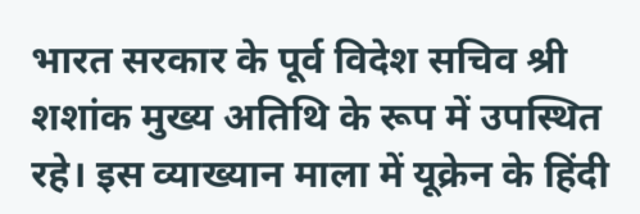भारत सरकार के पूर्व विदेश सचिव श्री शशांक मुख्य अतिथि के रूप में उपस्थित रहे। इस व्याख्यान माला में यूक्रेन के हिंदी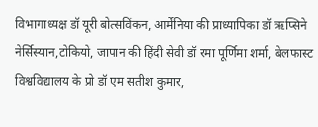विभागाध्यक्ष डॉ यूरी बोत्सविंकन, आर्मेनिया की प्राध्यापिका डॉ ऋप्सिने नेर्सिस्यान,टोकियो, जापान की हिंदी सेवी डॉ रमा पूर्णिमा शर्मा, बेलफास्ट विश्वविद्यालय के प्रो डॉ एम सतीश कुमार,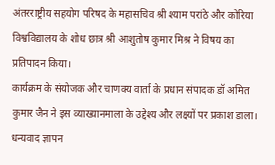अंतरराष्ट्रीय सहयोग परिषद के महासचिव श्री श्याम परांठे और कोरिया विश्वविद्यालय के शोध छात्र श्री आशुतोष कुमार मिश्र ने विषय का प्रतिपादन किया।
कार्यक्रम के संयोजक और चाणक्य वार्ता के प्रधान संपादक डॉ अमित कुमार जैन ने इस व्याख्यानमाला के उद्देश्य और लक्ष्यों पर प्रकाश डाला। धन्यवाद ज्ञापन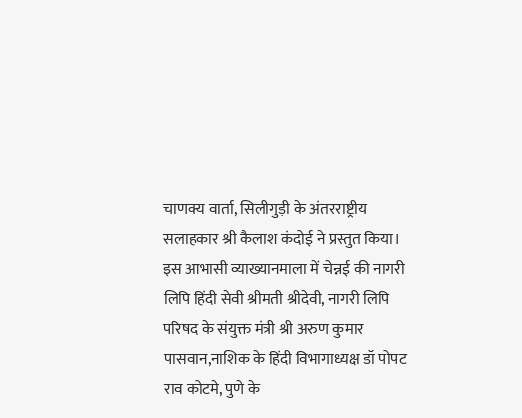चाणक्य वार्ता, सिलीगुड़ी के अंतरराष्ट्रीय सलाहकार श्री कैलाश कंदोई ने प्रस्तुत किया। इस आभासी व्याख्यानमाला में चेन्नई की नागरी लिपि हिंदी सेवी श्रीमती श्रीदेवी, नागरी लिपि परिषद के संयुक्त मंत्री श्री अरुण कुमार पासवान,नाशिक के हिंदी विभागाध्यक्ष डॉ पोपट राव कोटमे, पुणे के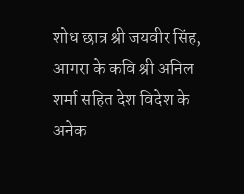शोध छात्र श्री जयवीर सिंह, आगरा के कवि श्री अनिल शर्मा सहित देश विदेश के अनेक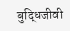बुद्धिजीवी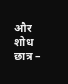और शोध छात्र –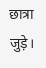छात्रा जुड़े।